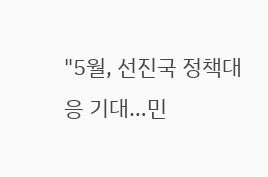"5월, 선진국 정책대응 기대…민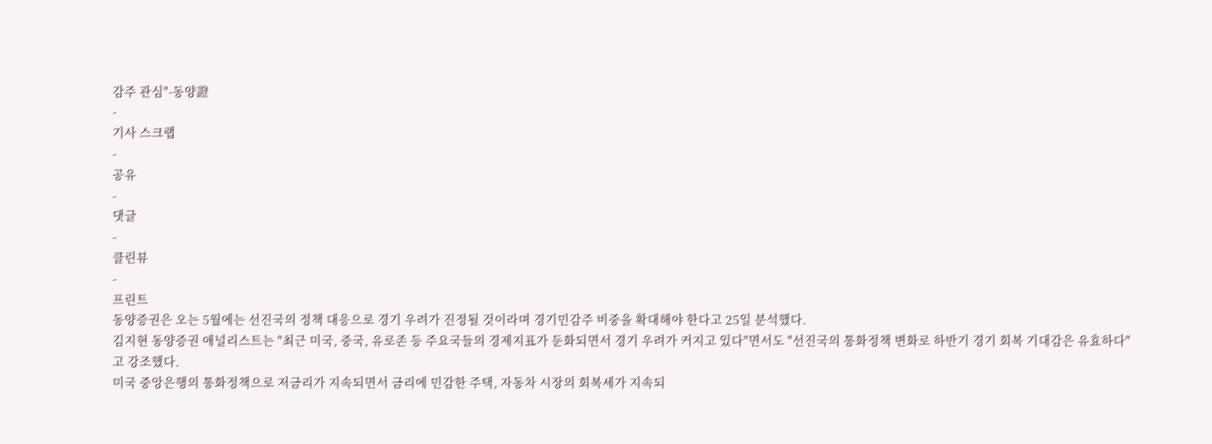감주 관심"-동양證
-
기사 스크랩
-
공유
-
댓글
-
클린뷰
-
프린트
동양증권은 오는 5월에는 선진국의 정책 대응으로 경기 우려가 진정될 것이라며 경기민감주 비중을 확대해야 한다고 25일 분석했다.
김지현 동양증권 애널리스트는 "최근 미국, 중국, 유로존 등 주요국들의 경제지표가 둔화되면서 경기 우려가 커지고 있다"면서도 "선진국의 통화정책 변화로 하반기 경기 회복 기대감은 유효하다"고 강조했다.
미국 중앙은행의 통화정책으로 저금리가 지속되면서 금리에 민감한 주택, 자동차 시장의 회복세가 지속되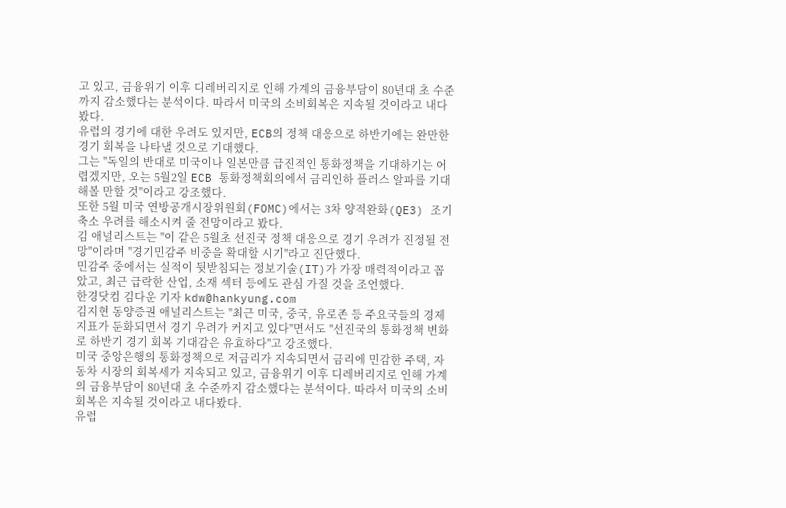고 있고, 금융위기 이후 디레버리지로 인해 가계의 금융부담이 80년대 초 수준까지 감소했다는 분석이다. 따라서 미국의 소비회복은 지속될 것이라고 내다봤다.
유럽의 경기에 대한 우려도 있지만, ECB의 정책 대응으로 하반기에는 완만한 경기 회복을 나타낼 것으로 기대했다.
그는 "독일의 반대로 미국이나 일본만큼 급진적인 통화정책을 기대하기는 어렵겠지만, 오는 5월2일 ECB 통화정책회의에서 금리인하 플러스 알파를 기대해볼 만할 것"이라고 강조했다.
또한 5월 미국 연방공개시장위원회(FOMC)에서는 3차 양적완화(QE3) 조기 축소 우려를 해소시켜 줄 전망이라고 봤다.
김 애널리스트는 "이 같은 5월초 선진국 정책 대응으로 경기 우려가 진정될 전망"이라며 "경기민감주 비중을 확대할 시기"라고 진단했다.
민감주 중에서는 실적이 뒷받침되는 정보기술(IT)가 가장 매력적이라고 꼽았고, 최근 급락한 산업, 소재 섹터 등에도 관심 가질 것을 조언했다.
한경닷컴 김다운 기자 kdw@hankyung.com
김지현 동양증권 애널리스트는 "최근 미국, 중국, 유로존 등 주요국들의 경제지표가 둔화되면서 경기 우려가 커지고 있다"면서도 "선진국의 통화정책 변화로 하반기 경기 회복 기대감은 유효하다"고 강조했다.
미국 중앙은행의 통화정책으로 저금리가 지속되면서 금리에 민감한 주택, 자동차 시장의 회복세가 지속되고 있고, 금융위기 이후 디레버리지로 인해 가계의 금융부담이 80년대 초 수준까지 감소했다는 분석이다. 따라서 미국의 소비회복은 지속될 것이라고 내다봤다.
유럽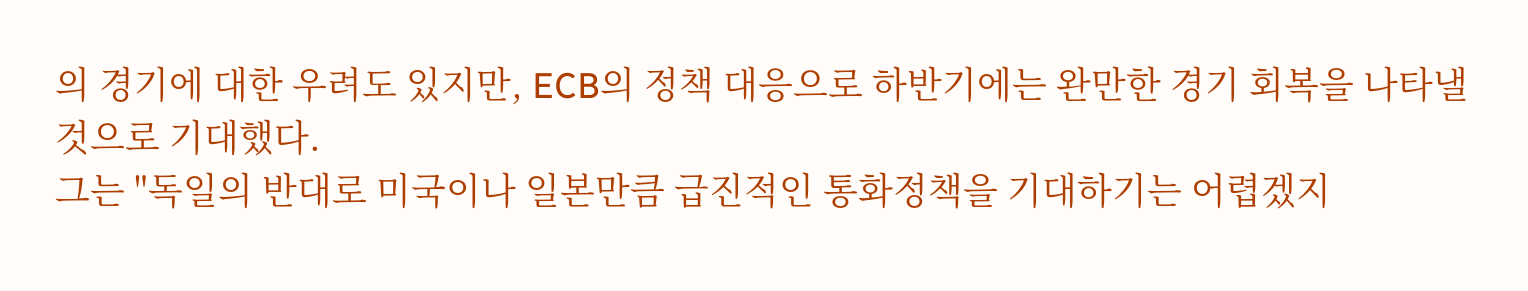의 경기에 대한 우려도 있지만, ECB의 정책 대응으로 하반기에는 완만한 경기 회복을 나타낼 것으로 기대했다.
그는 "독일의 반대로 미국이나 일본만큼 급진적인 통화정책을 기대하기는 어렵겠지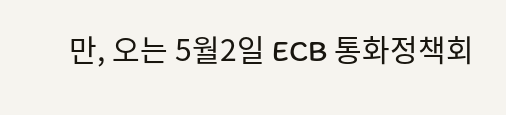만, 오는 5월2일 ECB 통화정책회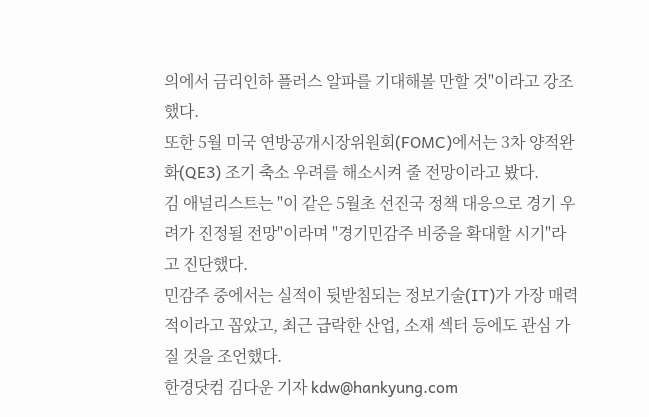의에서 금리인하 플러스 알파를 기대해볼 만할 것"이라고 강조했다.
또한 5월 미국 연방공개시장위원회(FOMC)에서는 3차 양적완화(QE3) 조기 축소 우려를 해소시켜 줄 전망이라고 봤다.
김 애널리스트는 "이 같은 5월초 선진국 정책 대응으로 경기 우려가 진정될 전망"이라며 "경기민감주 비중을 확대할 시기"라고 진단했다.
민감주 중에서는 실적이 뒷받침되는 정보기술(IT)가 가장 매력적이라고 꼽았고, 최근 급락한 산업, 소재 섹터 등에도 관심 가질 것을 조언했다.
한경닷컴 김다운 기자 kdw@hankyung.com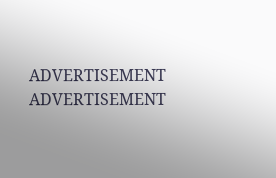ADVERTISEMENT
ADVERTISEMENT